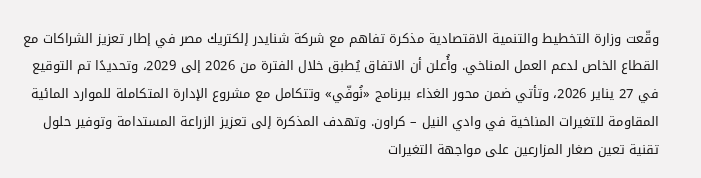وقّعت وزارة التخطيط والتنمية الاقتصادية مذكرة تفاهم مع شركة شنايدر إلكتريك مصر في إطار تعزيز الشراكات مع القطاع الخاص لدعم العمل المناخي. وأُعلن أن الاتفاق يُطبق خلال الفترة من 2026 إلى 2029، وتحديدًا تم التوقيع في 27 يناير 2026، وتأتي ضمن محور الغذاء ببرنامج «نُوفّي» وتتكامل مع مشروع الإدارة المتكاملة للموارد المائية المقاومة للتغيرات المناخية في وادي النيل – كراون. وتهدف المذكرة إلى تعزيز الزراعة المستدامة وتوفير حلول تقنية تعين صغار المزارعين على مواجهة التغيرات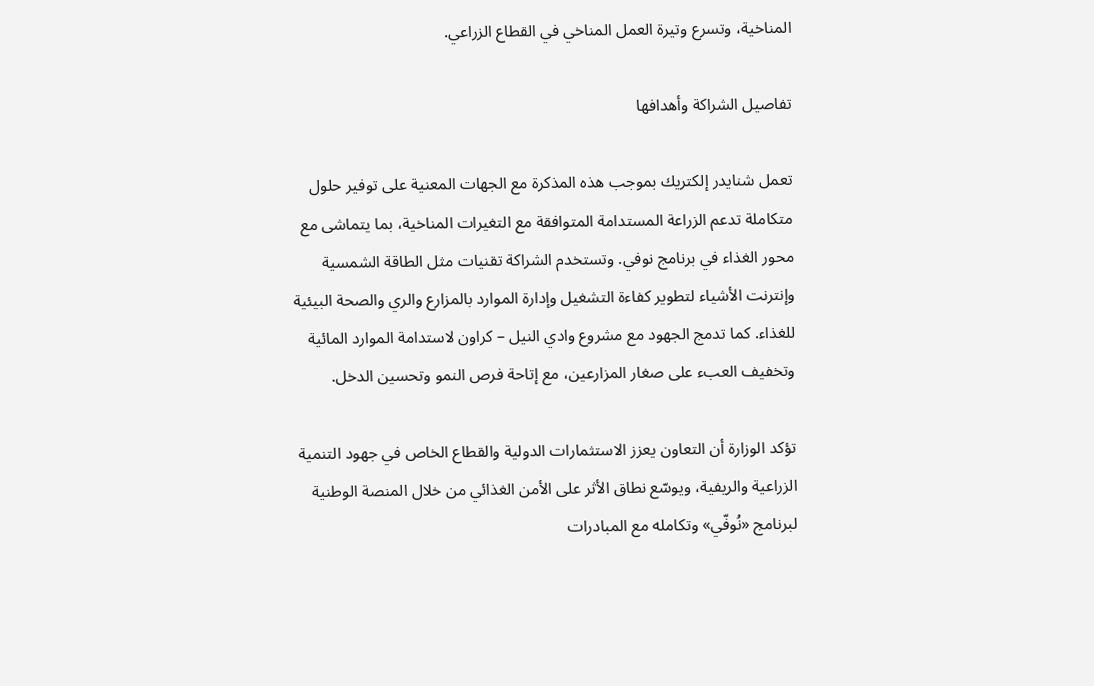المناخية، وتسرع وتيرة العمل المناخي في القطاع الزراعي.

تفاصيل الشراكة وأهدافها

تعمل شنايدر إلكتريك بموجب هذه المذكرة مع الجهات المعنية على توفير حلول متكاملة تدعم الزراعة المستدامة المتوافقة مع التغيرات المناخية، بما يتماشى مع محور الغذاء في برنامج نوفي. وتستخدم الشراكة تقنيات مثل الطاقة الشمسية وإنترنت الأشياء لتطوير كفاءة التشغيل وإدارة الموارد بالمزارع والري والصحة البيئية للغذاء. كما تدمج الجهود مع مشروع وادي النيل – كراون لاستدامة الموارد المائية وتخفيف العبء على صغار المزارعين، مع إتاحة فرص النمو وتحسين الدخل.

تؤكد الوزارة أن التعاون يعزز الاستثمارات الدولية والقطاع الخاص في جهود التنمية الزراعية والريفية، ويوسّع نطاق الأثر على الأمن الغذائي من خلال المنصة الوطنية لبرنامج «نُوفّي» وتكامله مع المبادرات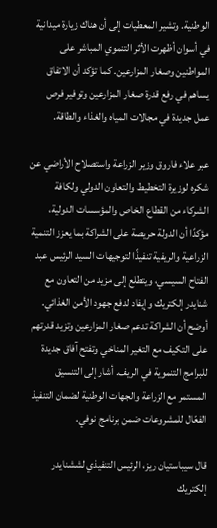الوطنية. وتشير المعطيات إلى أن هناك زيارة ميدانية في أسوان أظهرت الأثر التنموي المباشر على المواطنين وصغار المزارعين. كما تؤكد أن الاتفاق يساهم في رفع قدرة صغار المزارعين وتوفير فرص عمل جديدة في مجالات المياه والغذاء والطاقة.

عبر علاء فاروق وزير الزراعة واستصلاح الأراضي عن شكره لوزيرة التخطيط والتعاون الدولي ولكافة الشركاء من القطاع الخاص والمؤسسات الدولية، مؤكدًا أن الدولة حريصة على الشراكة بما يعزز التنمية الزراعية والريفية تنفيذًا لتوجيهات السيد الرئيس عبد الفتاح السيسي، ويتطلع إلى مزيد من التعاون مع شنايدر إلكتريك وإيفاد لدفع جهود الأمن الغذائي. أوضح أن الشراكة تدعم صغار المزارعين وتزيد قدرتهم على التكيف مع التغير المناخي وتفتح آفاق جديدة للبرامج التنموية في الريف. أشار إلى التنسيق المستمر مع الزراعة والجهات الوطنية لضمان التنفيذ الفعّال للمشروعات ضمن برنامج نوفي.

قال سيباستيان ريز، الرئيس التنفيذي لششنايدر إلكتريك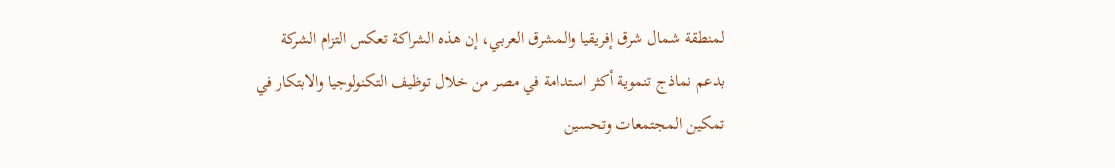لمنطقة شمال شرق إفريقيا والمشرق العربي، إن هذه الشراكة تعكس التزام الشركة بدعم نماذج تنموية أكثر استدامة في مصر من خلال توظيف التكنولوجيا والابتكار في تمكين المجتمعات وتحسين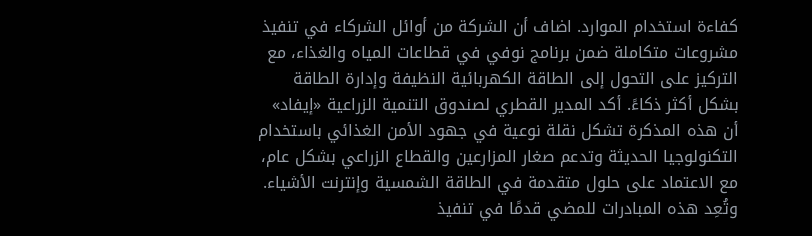كفاءة استخدام الموارد. اضاف أن الشركة من أوائل الشركاء في تنفيذ مشروعات متكاملة ضمن برنامج نوفي في قطاعات المياه والغذاء، مع التركيز على التحول إلى الطاقة الكهربائية النظيفة وإدارة الطاقة بشكل أكثر ذكاءً. أكد المدير القطري لصندوق التنمية الزراعية «إيفاد» أن هذه المذكرة تشكل نقلة نوعية في جهود الأمن الغذائي باستخدام التكنولوجيا الحديثة وتدعم صغار المزارعين والقطاع الزراعي بشكل عام، مع الاعتماد على حلول متقدمة في الطاقة الشمسية وإنترنت الأشياء. وتُعِد هذه المبادرات للمضي قدمًا في تنفيذ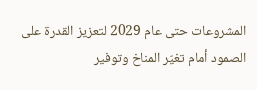المشروعات حتى عام 2029 لتعزيز القدرة على الصمود أمام تغيّر المناخ وتوفير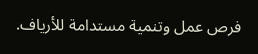فرص عمل وتنمية مستدامة للأرياف.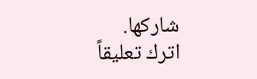شاركها.
اترك تعليقاً